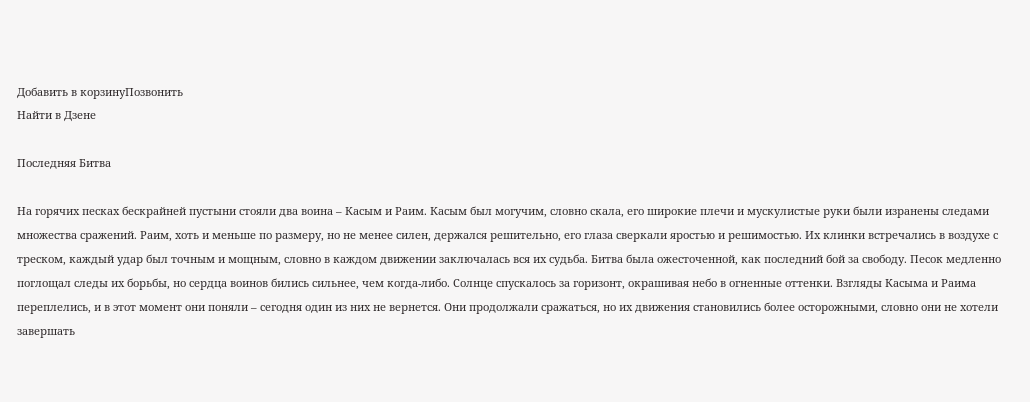Добавить в корзинуПозвонить
Найти в Дзене

Последняя Битва

На горячих песках бескрайней пустыни стояли два воина – Касым и Раим. Касым был могучим, словно скала, его широкие плечи и мускулистые руки были изранены следами множества сражений. Раим, хоть и меньше по размеру, но не менее силен, держался решительно, его глаза сверкали яростью и решимостью. Их клинки встречались в воздухе с треском, каждый удар был точным и мощным, словно в каждом движении заключалась вся их судьба. Битва была ожесточенной, как последний бой за свободу. Песок медленно поглощал следы их борьбы, но сердца воинов бились сильнее, чем когда-либо. Солнце спускалось за горизонт, окрашивая небо в огненные оттенки. Взгляды Касыма и Раима переплелись, и в этот момент они поняли – сегодня один из них не вернется. Они продолжали сражаться, но их движения становились более осторожными, словно они не хотели завершать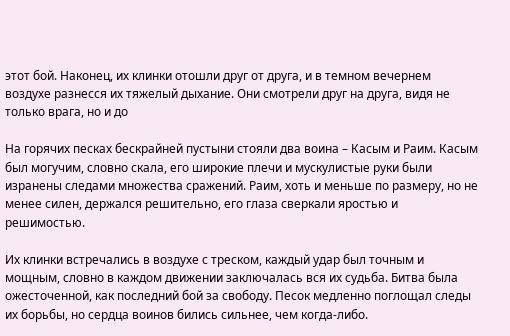этот бой. Наконец, их клинки отошли друг от друга, и в темном вечернем воздухе разнесся их тяжелый дыхание. Они смотрели друг на друга, видя не только врага, но и до

На горячих песках бескрайней пустыни стояли два воина – Касым и Раим. Касым был могучим, словно скала, его широкие плечи и мускулистые руки были изранены следами множества сражений. Раим, хоть и меньше по размеру, но не менее силен, держался решительно, его глаза сверкали яростью и решимостью.

Их клинки встречались в воздухе с треском, каждый удар был точным и мощным, словно в каждом движении заключалась вся их судьба. Битва была ожесточенной, как последний бой за свободу. Песок медленно поглощал следы их борьбы, но сердца воинов бились сильнее, чем когда-либо.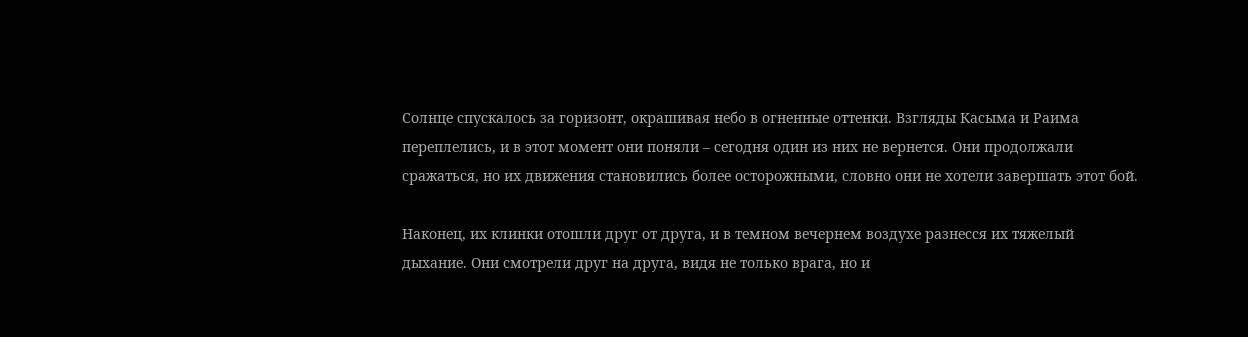Солнце спускалось за горизонт, окрашивая небо в огненные оттенки. Взгляды Касыма и Раима переплелись, и в этот момент они поняли – сегодня один из них не вернется. Они продолжали сражаться, но их движения становились более осторожными, словно они не хотели завершать этот бой.

Наконец, их клинки отошли друг от друга, и в темном вечернем воздухе разнесся их тяжелый дыхание. Они смотрели друг на друга, видя не только врага, но и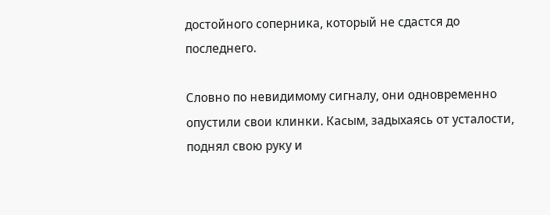достойного соперника, который не сдастся до последнего.

Словно по невидимому сигналу, они одновременно опустили свои клинки. Касым, задыхаясь от усталости, поднял свою руку и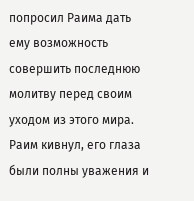попросил Раима дать ему возможность совершить последнюю молитву перед своим уходом из этого мира. Раим кивнул, его глаза были полны уважения и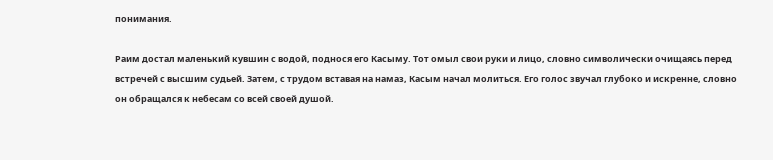понимания.

Раим достал маленький кувшин с водой, поднося его Касыму. Тот омыл свои руки и лицо, словно символически очищаясь перед встречей с высшим судьей. Затем, с трудом вставая на намаз, Касым начал молиться. Его голос звучал глубоко и искренне, словно он обращался к небесам со всей своей душой.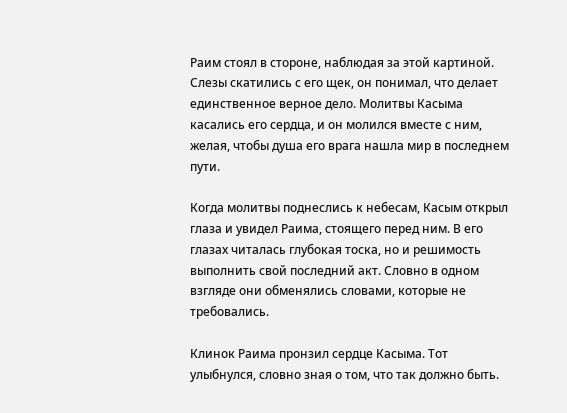Раим стоял в стороне, наблюдая за этой картиной. Слезы скатились с его щек, он понимал, что делает единственное верное дело. Молитвы Касыма касались его сердца, и он молился вместе с ним, желая, чтобы душа его врага нашла мир в последнем пути.

Когда молитвы поднеслись к небесам, Касым открыл глаза и увидел Раима, стоящего перед ним. В его глазах читалась глубокая тоска, но и решимость выполнить свой последний акт. Словно в одном взгляде они обменялись словами, которые не требовались.

Клинок Раима пронзил сердце Касыма. Тот улыбнулся, словно зная о том, что так должно быть.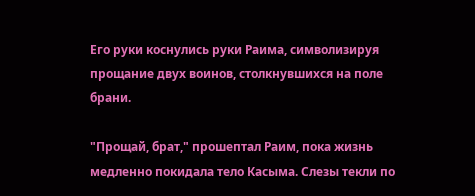Его руки коснулись руки Раима, символизируя прощание двух воинов, столкнувшихся на поле брани.

"Прощай, брат," прошептал Раим, пока жизнь медленно покидала тело Касыма. Слезы текли по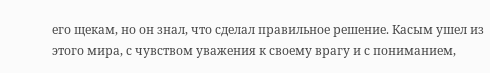его щекам, но он знал, что сделал правильное решение. Касым ушел из этого мира, с чувством уважения к своему врагу и с пониманием,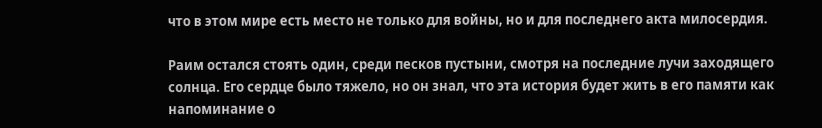что в этом мире есть место не только для войны, но и для последнего акта милосердия.

Раим остался стоять один, среди песков пустыни, смотря на последние лучи заходящего солнца. Его сердце было тяжело, но он знал, что эта история будет жить в его памяти как напоминание о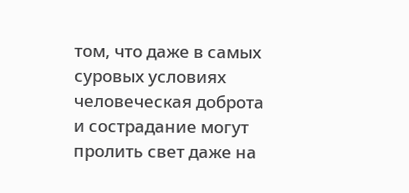том, что даже в самых суровых условиях человеческая доброта и сострадание могут пролить свет даже на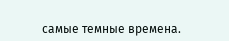самые темные времена.